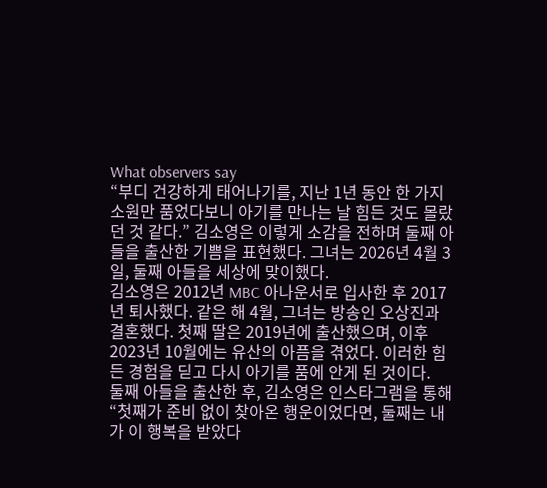What observers say
“부디 건강하게 태어나기를, 지난 1년 동안 한 가지 소원만 품었다보니 아기를 만나는 날 힘든 것도 몰랐던 것 같다.” 김소영은 이렇게 소감을 전하며 둘째 아들을 출산한 기쁨을 표현했다. 그녀는 2026년 4월 3일, 둘째 아들을 세상에 맞이했다.
김소영은 2012년 MBC 아나운서로 입사한 후 2017년 퇴사했다. 같은 해 4월, 그녀는 방송인 오상진과 결혼했다. 첫째 딸은 2019년에 출산했으며, 이후 2023년 10월에는 유산의 아픔을 겪었다. 이러한 힘든 경험을 딛고 다시 아기를 품에 안게 된 것이다.
둘째 아들을 출산한 후, 김소영은 인스타그램을 통해 “첫째가 준비 없이 찾아온 행운이었다면, 둘째는 내가 이 행복을 받았다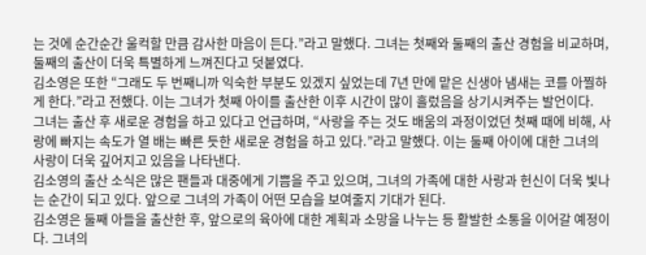는 것에 순간순간 울컥할 만큼 감사한 마음이 든다.”라고 말했다. 그녀는 첫째와 둘째의 출산 경험을 비교하며, 둘째의 출산이 더욱 특별하게 느껴진다고 덧붙였다.
김소영은 또한 “그래도 두 번째니까 익숙한 부분도 있겠지 싶었는데 7년 만에 맡은 신생아 냄새는 코를 아찔하게 한다.”라고 전했다. 이는 그녀가 첫째 아이를 출산한 이후 시간이 많이 흘렀음을 상기시켜주는 발언이다.
그녀는 출산 후 새로운 경험을 하고 있다고 언급하며, “사랑을 주는 것도 배움의 과정이었던 첫째 때에 비해, 사랑에 빠지는 속도가 열 배는 빠른 듯한 새로운 경험을 하고 있다.”라고 말했다. 이는 둘째 아이에 대한 그녀의 사랑이 더욱 깊어지고 있음을 나타낸다.
김소영의 출산 소식은 많은 팬들과 대중에게 기쁨을 주고 있으며, 그녀의 가족에 대한 사랑과 헌신이 더욱 빛나는 순간이 되고 있다. 앞으로 그녀의 가족이 어떤 모습을 보여줄지 기대가 된다.
김소영은 둘째 아들을 출산한 후, 앞으로의 육아에 대한 계획과 소망을 나누는 등 활발한 소통을 이어갈 예정이다. 그녀의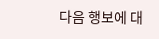다음 행보에 대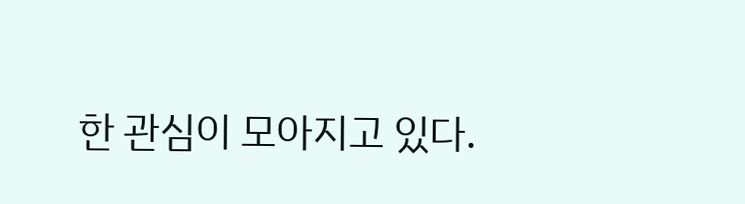한 관심이 모아지고 있다.